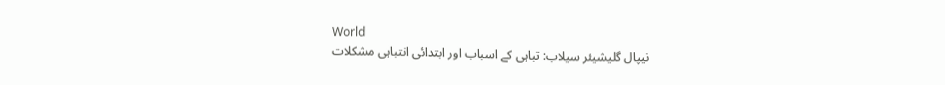World
نیپال گلیشیئر سیلاب: تباہی کے اسباب اور ابتدائی انتباہی مشکلات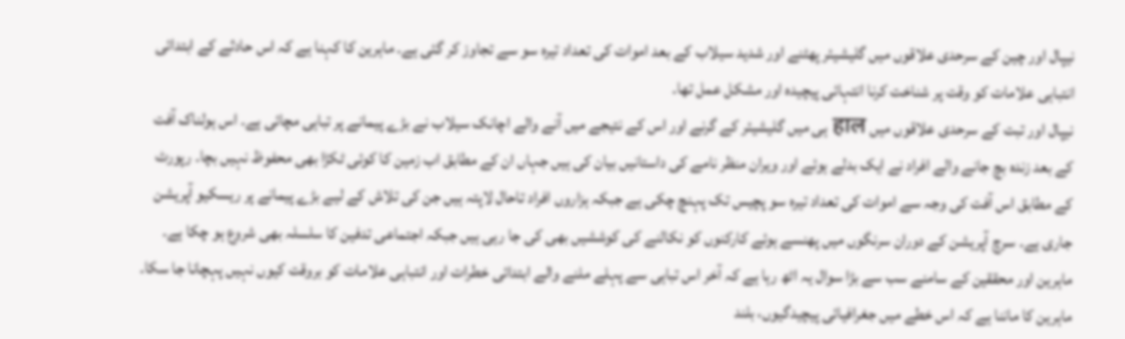نیپال اور چین کے سرحدی علاقوں میں گلیشیئر پھٹنے اور شدید سیلاب کے بعد اموات کی تعداد تیرہ سو سے تجاوز کر گئی ہے۔ ماہرین کا کہنا ہے کہ اس حادثے کے ابتدائی انتباہی علامات کو وقت پر شناخت کرنا انتہائی پیچیدہ اور مشکل عمل تھا۔
نیپال اور تبت کے سرحدی علاقوں میں हाल ہی میں گلیشیئر کے گرنے اور اس کے نتیجے میں آنے والے اچانک سیلاب نے بڑے پیمانے پر تباہی مچائی ہے۔ اس ہولناک آفت کے بعد زندہ بچ جانے والے افراد نے ایک بدلے ہوئے اور ویران منظر نامے کی داستانیں بیان کی ہیں جہاں ان کے مطابق اب زمین کا کوئی ٹکڑا بھی محفوظ نہیں بچا۔ رپورٹ کے مطابق اس آفت کی وجہ سے اموات کی تعداد تیرہ سو پچیس تک پہنچ چکی ہے جبکہ ہزاروں افراد تاحال لاپتہ ہیں جن کی تلاش کے لیے بڑے پیمانے پر ریسکیو آپریشن جاری ہے۔ سرچ آپریشن کے دوران سرنگوں میں پھنسے ہوئے کارکنوں کو نکالنے کی کوششیں بھی کی جا رہی ہیں جبکہ اجتماعی تدفین کا سلسلہ بھی شروع ہو چکا ہے۔ ماہرین اور محققین کے سامنے سب سے بڑا سوال یہ اٹھ رہا ہے کہ آخر اس تباہی سے پہلے ملنے والے ابتدائی خطرات اور انتباہی علامات کو بروقت کیوں نہیں پہچانا جا سکا۔ ماہرین کا ماننا ہے کہ اس خطے میں جغرافیائی پیچیدگیوں، بلند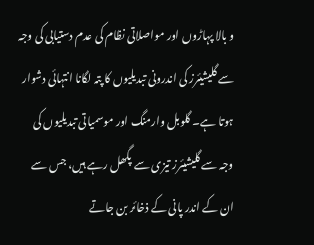و بالا پہاڑوں اور مواصلاتی نظام کی عدم دستیابی کی وجہ سے گلیشیئرز کی اندرونی تبدیلیوں کا پتہ لگانا انتہائی دشوار ہوتا ہے۔ گلوبل وارمنگ اور موسمیاتی تبدیلیوں کی وجہ سے گلیشیئرز تیزی سے پگھل رہے ہیں، جس سے ان کے اندر پانی کے ذخائر بن جاتے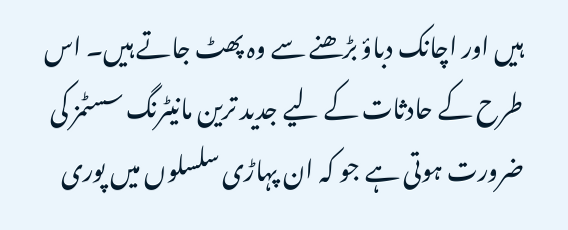ہیں اور اچانک دباؤ بڑھنے سے وہ پھٹ جاتے ہیں۔ اس طرح کے حادثات کے لیے جدید ترین مانیٹرنگ سسٹمز کی ضرورت ہوتی ہے جو کہ ان پہاڑی سلسلوں میں پوری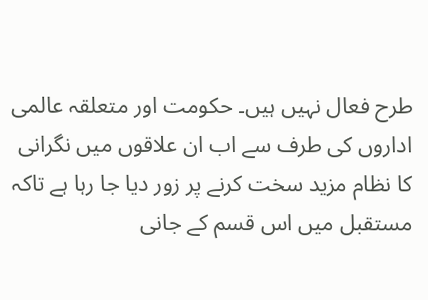طرح فعال نہیں ہیں۔ حکومت اور متعلقہ عالمی اداروں کی طرف سے اب ان علاقوں میں نگرانی کا نظام مزید سخت کرنے پر زور دیا جا رہا ہے تاکہ مستقبل میں اس قسم کے جانی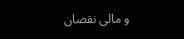و مالی نقصان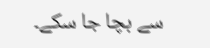سے بچا جا سکے۔